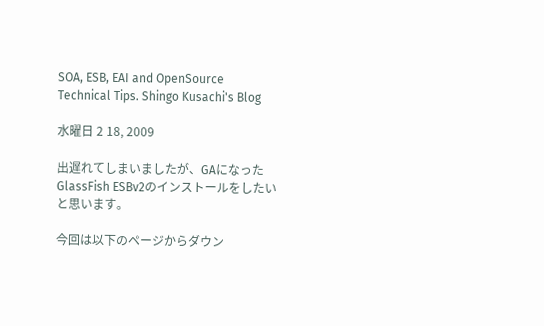SOA, ESB, EAI and OpenSource Technical Tips. Shingo Kusachi's Blog

水曜日 2 18, 2009

出遅れてしまいましたが、GAになったGlassFish ESBv2のインストールをしたいと思います。

今回は以下のページからダウン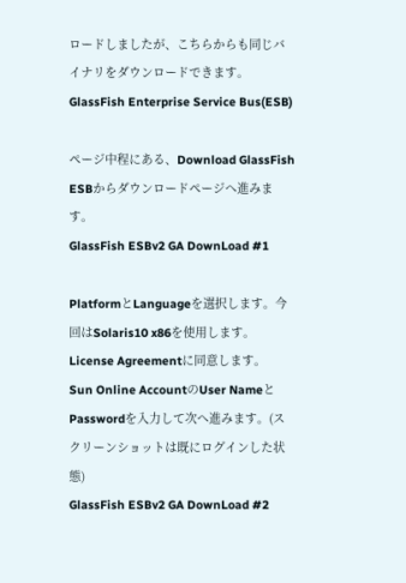ロードしましたが、こちらからも同じバイナリをダウンロードできます。
GlassFish Enterprise Service Bus(ESB)

ページ中程にある、Download GlassFish ESBからダウンロードページへ進みます。
GlassFish ESBv2 GA DownLoad #1

PlatformとLanguageを選択します。今回はSolaris10 x86を使用します。
License Agreementに同意します。
Sun Online AccountのUser NameとPasswordを入力して次へ進みます。(スクリーンショットは既にログインした状態)
GlassFish ESBv2 GA DownLoad #2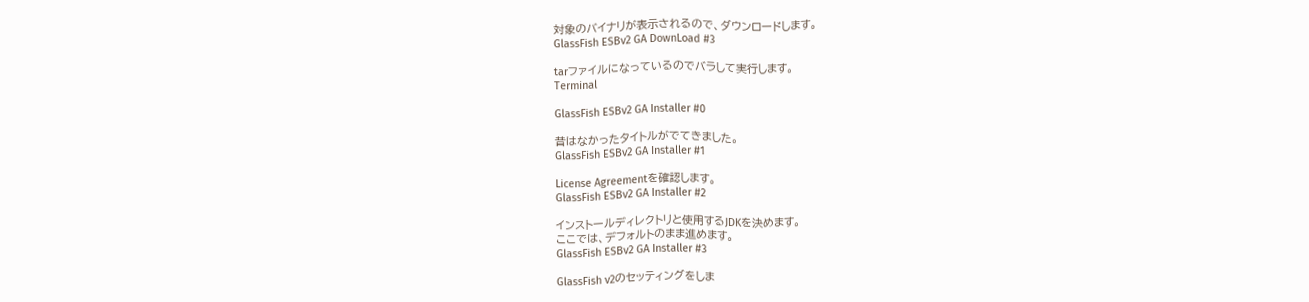対象のバイナリが表示されるので、ダウンロードします。
GlassFish ESBv2 GA DownLoad #3

tarファイルになっているのでバラして実行します。
Terminal

GlassFish ESBv2 GA Installer #0

昔はなかったタイトルがでてきました。
GlassFish ESBv2 GA Installer #1

License Agreementを確認します。
GlassFish ESBv2 GA Installer #2

インストールディレクトリと使用するJDKを決めます。
ここでは、デフォルトのまま進めます。
GlassFish ESBv2 GA Installer #3

GlassFish v2のセッティングをしま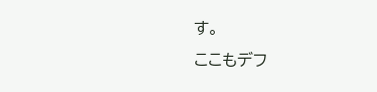す。
ここもデフ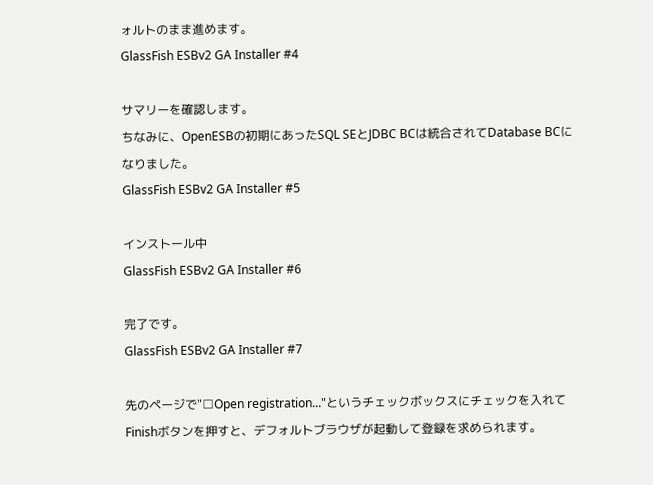ォルトのまま進めます。
GlassFish ESBv2 GA Installer #4

サマリーを確認します。
ちなみに、OpenESBの初期にあったSQL SEとJDBC BCは統合されてDatabase BCになりました。
GlassFish ESBv2 GA Installer #5

インストール中
GlassFish ESBv2 GA Installer #6

完了です。
GlassFish ESBv2 GA Installer #7

先のページで"□Open registration..."というチェックボックスにチェックを入れてFinishボタンを押すと、デフォルトブラウザが起動して登録を求められます。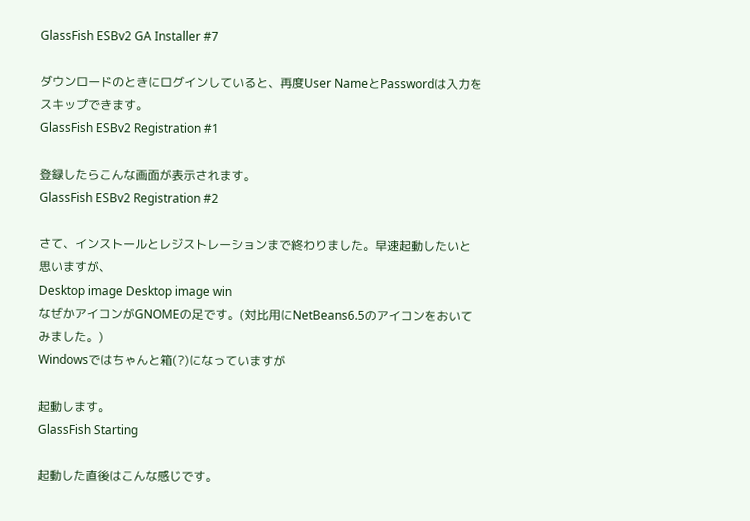GlassFish ESBv2 GA Installer #7

ダウンロードのときにログインしていると、再度User NameとPasswordは入力をスキップできます。
GlassFish ESBv2 Registration #1

登録したらこんな画面が表示されます。
GlassFish ESBv2 Registration #2

さて、インストールとレジストレーションまで終わりました。早速起動したいと思いますが、
Desktop image Desktop image win
なぜかアイコンがGNOMEの足です。(対比用にNetBeans6.5のアイコンをおいてみました。)
Windowsではちゃんと箱(?)になっていますが

起動します。
GlassFish Starting

起動した直後はこんな感じです。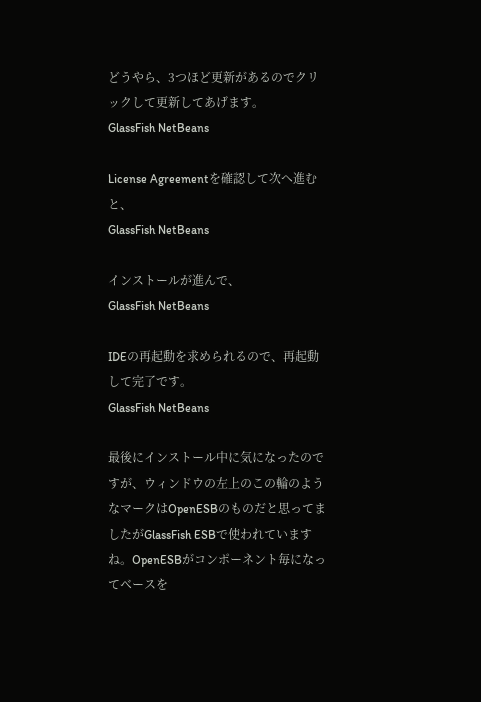どうやら、3つほど更新があるのでクリックして更新してあげます。
GlassFish NetBeans

License Agreementを確認して次へ進むと、
GlassFish NetBeans

インストールが進んで、
GlassFish NetBeans

IDEの再起動を求められるので、再起動して完了です。
GlassFish NetBeans

最後にインストール中に気になったのですが、ウィンドウの左上のこの輪のようなマークはOpenESBのものだと思ってましたがGlassFish ESBで使われていますね。OpenESBがコンポーネント毎になってベースを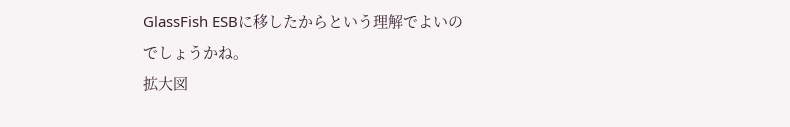GlassFish ESBに移したからという理解でよいのでしょうかね。
拡大図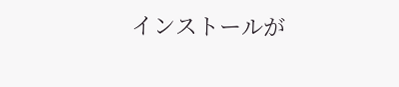インストールが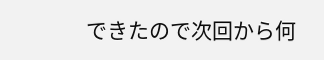できたので次回から何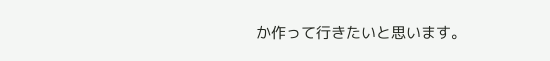か作って行きたいと思います。